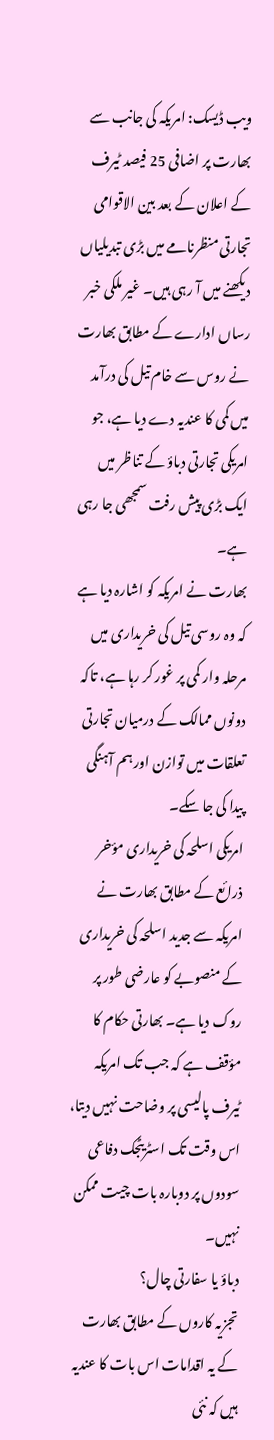ویب ڈیسک: امریکہ کی جانب سے بھارت پر اضافی 25 فیصد ٹیرف کے اعلان کے بعد بین الاقوامی تجارتی منظرنامے میں بڑی تبدیلیاں دیکھنے میں آ رہی ہیں۔ غیر ملکی خبر رساں ادارے کے مطابق بھارت نے روس سے خام تیل کی درآمد میں کمی کا عندیہ دے دیا ہے، جو امریکی تجارتی دباؤ کے تناظر میں ایک بڑی پیش رفت سمجھی جا رہی ہے۔
بھارت نے امریکہ کو اشارہ دیا ہے کہ وہ روسی تیل کی خریداری میں مرحلہ وار کمی پر غور کر رہا ہے، تاکہ دونوں ممالک کے درمیان تجارتی تعلقات میں توازن اور ہم آہنگی پیدا کی جا سکے۔
امریکی اسلحہ کی خریداری مؤخر
ذرائع کے مطابق بھارت نے امریکہ سے جدید اسلحہ کی خریداری کے منصوبے کو عارضی طور پر روک دیا ہے۔ بھارتی حکام کا مؤقف ہے کہ جب تک امریکہ ٹیرف پالیسی پر وضاحت نہیں دیتا، اس وقت تک اسٹریٹجک دفاعی سودوں پر دوبارہ بات چیت ممکن نہیں۔
دباؤ یا سفارتی چال؟
تجزیہ کاروں کے مطابق بھارت کے یہ اقدامات اس بات کا عندیہ ہیں کہ نئی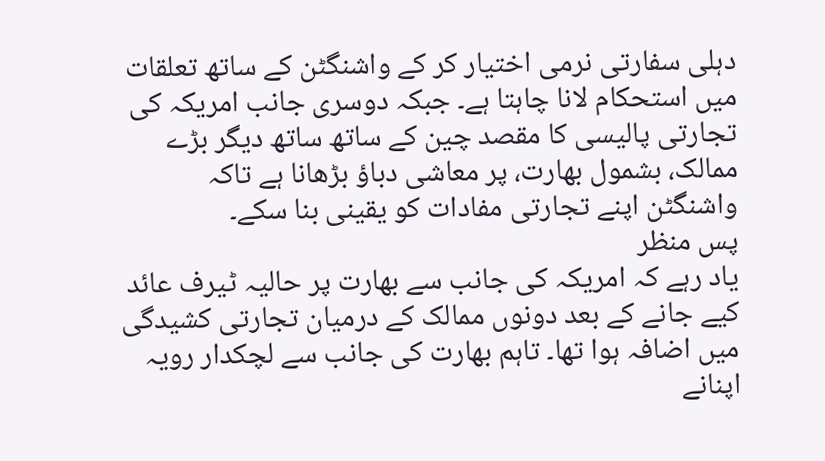دہلی سفارتی نرمی اختیار کر کے واشنگٹن کے ساتھ تعلقات میں استحکام لانا چاہتا ہے۔ جبکہ دوسری جانب امریکہ کی تجارتی پالیسی کا مقصد چین کے ساتھ ساتھ دیگر بڑے ممالک، بشمول بھارت، پر معاشی دباؤ بڑھانا ہے تاکہ واشنگٹن اپنے تجارتی مفادات کو یقینی بنا سکے۔
پس منظر
یاد رہے کہ امریکہ کی جانب سے بھارت پر حالیہ ٹیرف عائد کیے جانے کے بعد دونوں ممالک کے درمیان تجارتی کشیدگی میں اضافہ ہوا تھا۔ تاہم بھارت کی جانب سے لچکدار رویہ اپنانے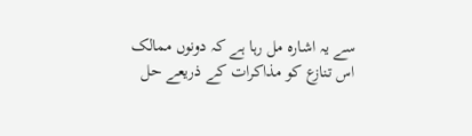سے یہ اشارہ مل رہا ہے کہ دونوں ممالک اس تنازع کو مذاکرات کے ذریعے حل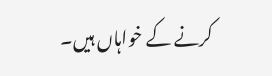کرنے کے خواہاں ہیں۔